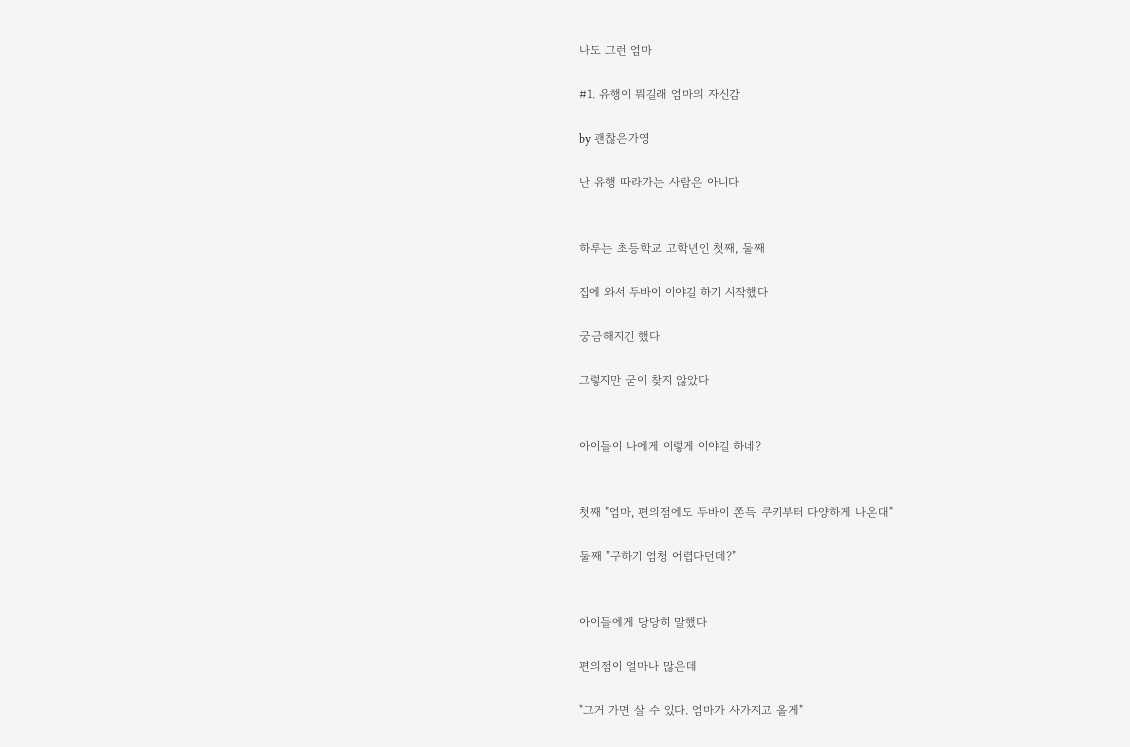나도 그런 엄마

#1. 유행이 뭐길래 엄마의 자신감

by 괜찮은가영

난 유행 따라가는 사람은 아니다


하루는 초등학교 고학년인 첫째, 둘째

집에 와서 두바이 이야길 하기 시작했다

궁금해지긴 했다

그렇지만 굳이 찾지 않았다


아이들이 나에게 이렇게 이야길 하네?


첫째 "엄마, 편의점에도 두바이 쫀득 쿠키부터 다양하게 나온대"

둘째 "구하기 엄청 어렵다던데?"


아이들에게 당당히 말했다

편의점이 얼마나 많은데

"그거 가면 살 수 있다. 엄마가 사가지고 올게"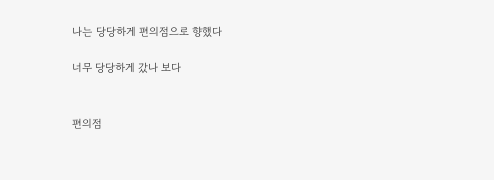나는 당당하게 편의점으로 향했다

너무 당당하게 갔나 보다


편의점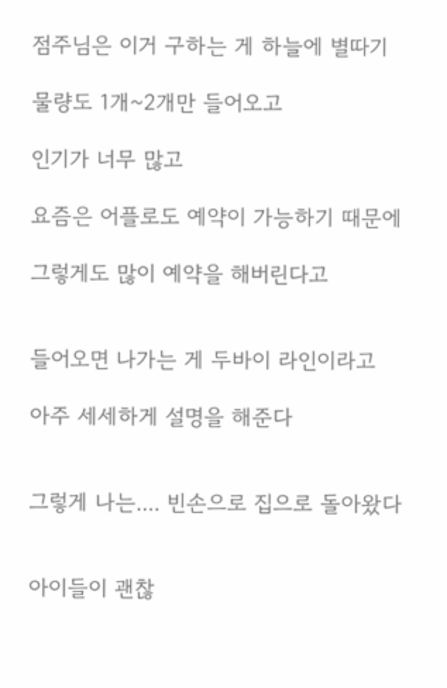점주님은 이거 구하는 게 하늘에 별따기

물량도 1개~2개만 들어오고

인기가 너무 많고

요즘은 어플로도 예약이 가능하기 때문에

그렇게도 많이 예약을 해버린다고


들어오면 나가는 게 두바이 라인이라고

아주 세세하게 설명을 해준다


그렇게 나는.... 빈손으로 집으로 돌아왔다


아이들이 괜찮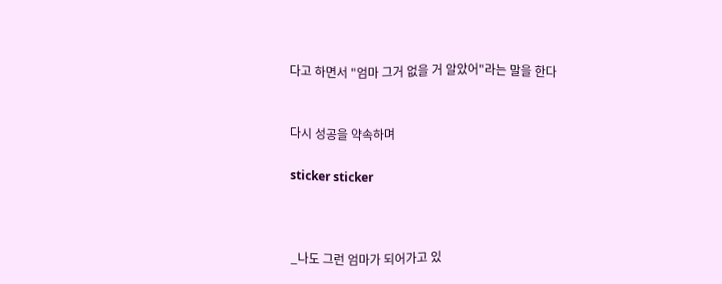다고 하면서 "엄마 그거 없을 거 알았어"라는 말을 한다


다시 성공을 약속하며

sticker sticker



_나도 그런 엄마가 되어가고 있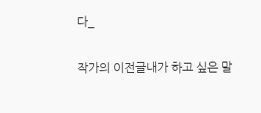다_

작가의 이전글내가 하고 싶은 말